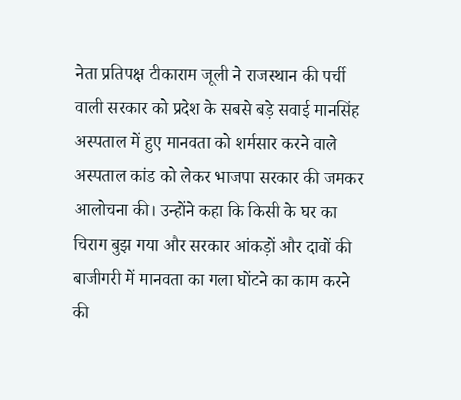नेता प्रतिपक्ष टीकाराम जूली ने राजस्थान की पर्ची वाली सरकार को प्रदेश के सबसे बड़े सवाई मानसिंह अस्पताल में हुए मानवता को शर्मसार करने वाले अस्पताल कांड को लेकर भाजपा सरकार की जमकर आलोचना की। उन्होंने कहा कि किसी के घर का चिराग बुझ गया और सरकार आंकड़ों और दावों की बाजीगरी में मानवता का गला घोंटने का काम करने की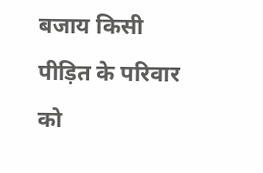बजाय किसी पीड़ित के परिवार को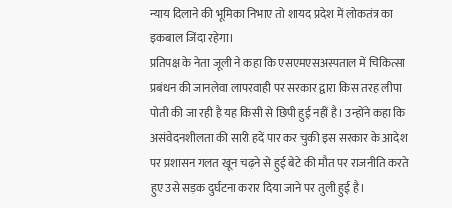न्याय दिलाने की भूमिका निभाए तो शायद प्रदेश में लोकतंत्र का इकबाल जिंदा रहेगा।
प्रतिपक्ष के नेता जूली ने कहा कि एसएमएसअस्पताल में चिकित्सा प्रबंधन की जानलेवा लापरवाही पर सरकार द्वारा किस तरह लीपा पोती की जा रही है यह किसी से छिपी हुई नहीं है। उन्होंने कहा कि असंवेदनशीलता की सारी हदें पार कर चुकी इस सरकार के आदेश पर प्रशासन गलत खून चढ़ने से हुई बेटे की मौत पर राजनीति करते हुए उसे सड़क दुर्घटना करार दिया जाने पर तुली हुई है।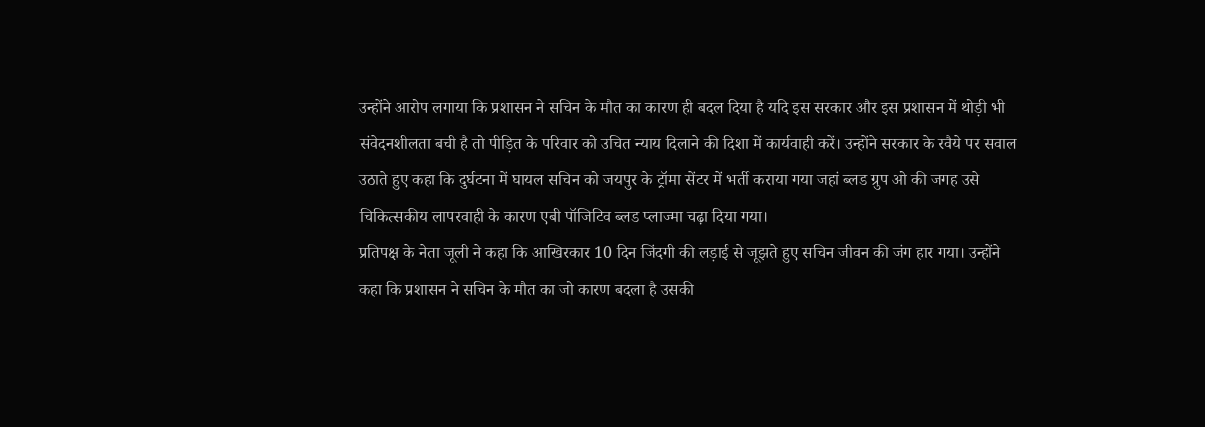उन्होंने आरोप लगाया कि प्रशासन ने सचिन के मौत का कारण ही बदल दिया है यदि इस सरकार और इस प्रशासन में थोड़ी भी संवेदनशीलता बची है तो पीड़ित के परिवार को उचित न्याय दिलाने की दिशा में कार्यवाही करें। उन्होंने सरकार के रवैये पर सवाल उठाते हुए कहा कि दुर्घटना में घायल सचिन को जयपुर के ट्रॉमा सेंटर में भर्ती कराया गया जहां ब्लड ग्रुप ओ की जगह उसे चिकित्सकीय लापरवाही के कारण एबी पॉजिटिव ब्लड प्लाज्मा चढ़ा दिया गया।
प्रतिपक्ष के नेता जूली ने कहा कि आखिरकार 10 दिन जिंदगी की लड़ाई से जूझते हुए सचिन जीवन की जंग हार गया। उन्होंने कहा कि प्रशासन ने सचिन के मौत का जो कारण बदला है उसकी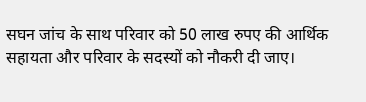सघन जांच के साथ परिवार को 50 लाख रुपए की आर्थिक सहायता और परिवार के सदस्यों को नौकरी दी जाए।